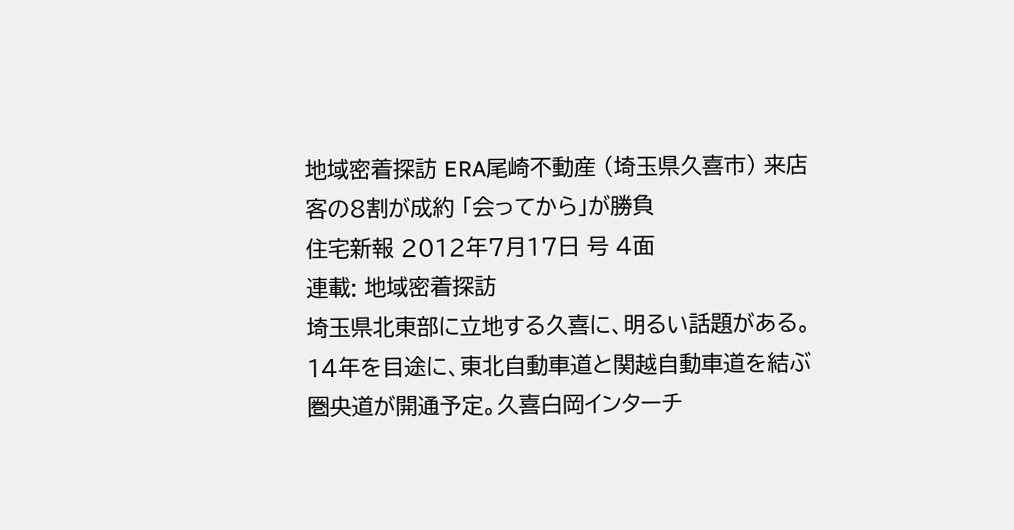地域密着探訪 ERA尾崎不動産 (埼玉県久喜市) 来店客の8割が成約 「会ってから」が勝負
住宅新報 2012年7月17日 号 4面
連載: 地域密着探訪
埼玉県北東部に立地する久喜に、明るい話題がある。14年を目途に、東北自動車道と関越自動車道を結ぶ圏央道が開通予定。久喜白岡インターチ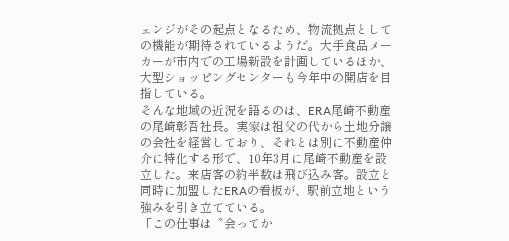ェンジがその起点となるため、物流拠点としての機能が期待されているようだ。大手食品メーカーが市内での工場新設を計画しているほか、大型ショッピングセンターも今年中の開店を目指している。
そんな地域の近況を語るのは、ERA尾崎不動産の尾崎彰吾社長。実家は祖父の代から土地分譲の会社を経営しており、それとは別に不動産仲介に特化する形で、10年3月に尾崎不動産を設立した。来店客の約半数は飛び込み客。設立と同時に加盟したERAの看板が、駅前立地という強みを引き立てている。
「この仕事は〝会ってか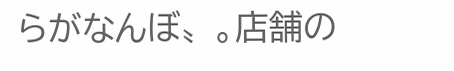らがなんぼ〟。店舗の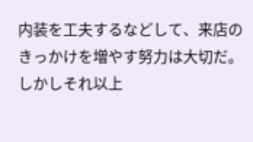内装を工夫するなどして、来店のきっかけを増やす努力は大切だ。しかしそれ以上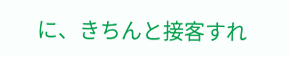に、きちんと接客すれ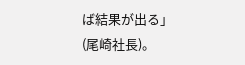ば結果が出る」(尾崎社長)。